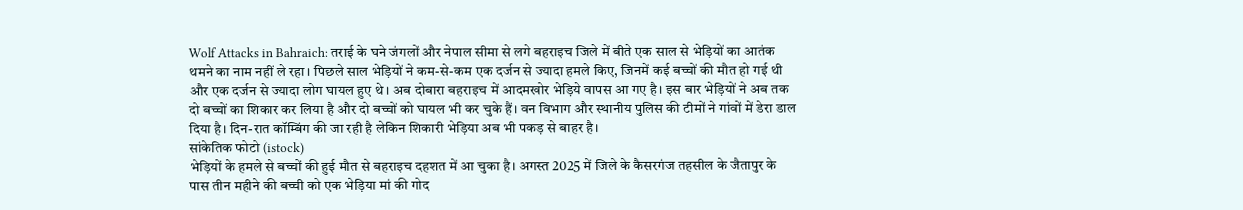Wolf Attacks in Bahraich: तराई के घने जंगलों और नेपाल सीमा से लगे बहराइच जिले में बीते एक साल से भेड़ियों का आतंक थमने का नाम नहीं ले रहा। पिछले साल भेड़ियों ने कम-से-कम एक दर्जन से ज्यादा हमले किए, जिनमें कई बच्चों की मौत हो गई थी और एक दर्जन से ज्यादा लोग घायल हुए थे। अब दोबारा बहराइच में आदमखोर भेड़िये वापस आ गए है। इस बार भेड़ियों ने अब तक दो बच्चों का शिकार कर लिया है और दो बच्चों को घायल भी कर चुके हैं। वन विभाग और स्थानीय पुलिस की टीमों ने गांवों में डेरा डाल दिया है। दिन-रात कॉम्बिंग की जा रही है लेकिन शिकारी भेड़िया अब भी पकड़ से बाहर है।
सांकेतिक फोटो (istock)
भेड़ियों के हमले से बच्चों की हुई मौत से बहराइच दहशत में आ चुका है। अगस्त 2025 में जिले के कैसरगंज तहसील के जैतापुर के पास तीन महीने की बच्ची को एक भेड़िया मां की गोद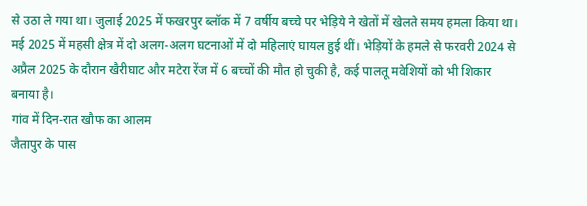से उठा ले गया था। जुलाई 2025 में फखरपुर ब्लॉक में 7 वर्षीय बच्चे पर भेड़िये ने खेतों में खेलते समय हमला किया था। मई 2025 में महसी क्षेत्र में दो अलग-अलग घटनाओं में दो महिलाएं घायल हुई थीं। भेड़ियों के हमले से फरवरी 2024 से अप्रैल 2025 के दौरान खैरीघाट और मटेरा रेंज में 6 बच्चों की मौत हो चुकी है, कई पालतू मवेशियों को भी शिकार बनाया है।
गांव में दिन-रात खौफ का आलम
जैतापुर के पास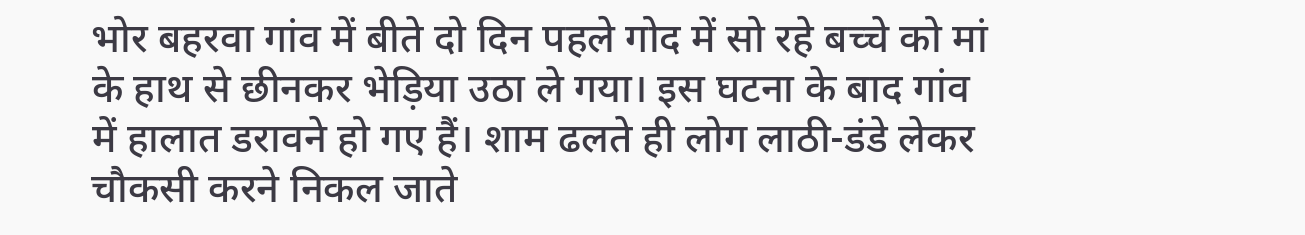भोर बहरवा गांव में बीते दो दिन पहले गोद में सो रहे बच्चे को मां के हाथ से छीनकर भेड़िया उठा ले गया। इस घटना के बाद गांव में हालात डरावने हो गए हैं। शाम ढलते ही लोग लाठी-डंडे लेकर चौकसी करने निकल जाते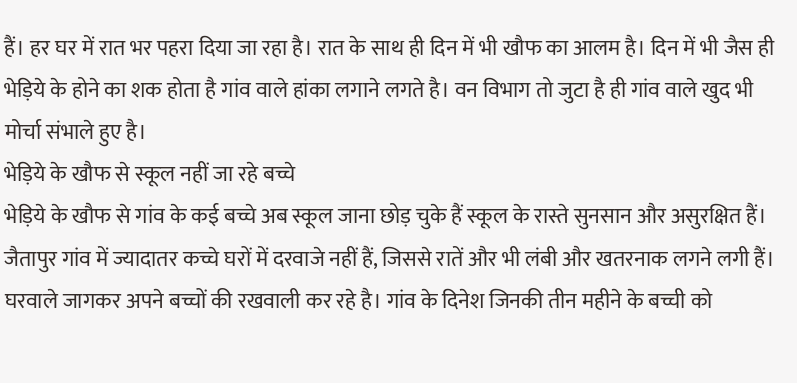हैं। हर घर में रात भर पहरा दिया जा रहा है। रात के साथ ही दिन में भी खौफ का आलम है। दिन में भी जैस ही भेड़िये के होने का शक होता है गांव वाले हांका लगाने लगते है। वन विभाग तो जुटा है ही गांव वाले खुद भी मोर्चा संभाले हुए है।
भेड़िये के खौफ से स्कूल नहीं जा रहे बच्चे
भेड़िये के खौफ से गांव के कई बच्चे अब स्कूल जाना छोड़ चुके हैं स्कूल के रास्ते सुनसान और असुरक्षित हैं। जैतापुर गांव में ज्यादातर कच्चे घरों में दरवाजे नहीं हैं, जिससे रातें और भी लंबी और खतरनाक लगने लगी हैं। घरवाले जागकर अपने बच्चों की रखवाली कर रहे है। गांव के दिनेश जिनकी तीन महीने के बच्ची को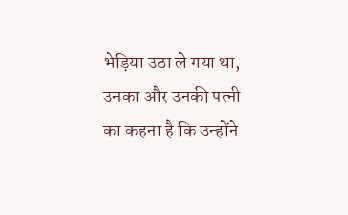भेड़िया उठा ले गया था, उनका और उनकी पत्नी का कहना है कि उन्होंने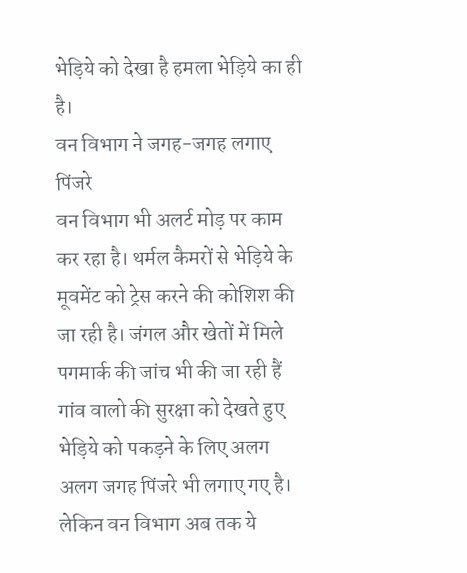भेड़िये को देखा है हमला भेड़िये का ही है।
वन विभाग ने जगह-जगह लगाए पिंजरे
वन विभाग भी अलर्ट मोड़ पर काम कर रहा है। थर्मल कैमरों से भेड़िये के मूवमेंट को ट्रेस करने की कोशिश की जा रही है। जंगल और खेतों में मिले पगमार्क की जांच भी की जा रही हैं गांव वालो की सुरक्षा को देखते हुए भेड़िये को पकड़ने के लिए अलग अलग जगह पिंजरे भी लगाए गए है। लेकिन वन विभाग अब तक ये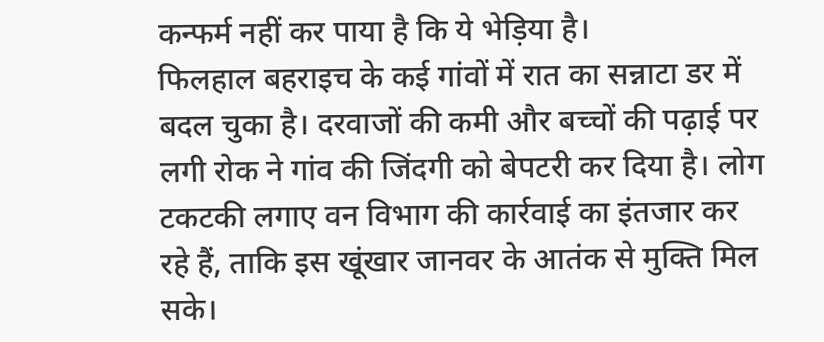कन्फर्म नहीं कर पाया है कि ये भेड़िया है।
फिलहाल बहराइच के कई गांवों में रात का सन्नाटा डर में बदल चुका है। दरवाजों की कमी और बच्चों की पढ़ाई पर लगी रोक ने गांव की जिंदगी को बेपटरी कर दिया है। लोग टकटकी लगाए वन विभाग की कार्रवाई का इंतजार कर रहे हैं, ताकि इस खूंखार जानवर के आतंक से मुक्ति मिल सके।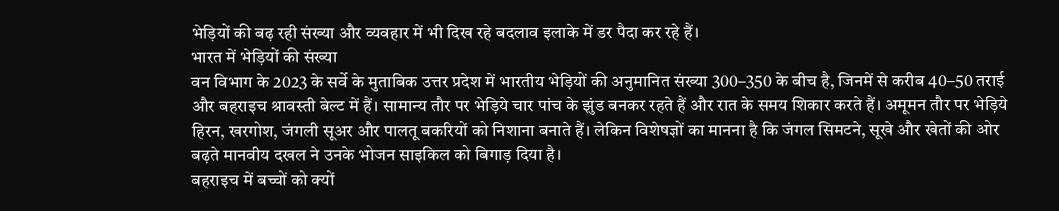भेड़ियों की बढ़ रही संख्या और व्यवहार में भी दिख रहे बदलाव इलाके में डर पैदा कर रहे हैं।
भारत में भेड़ियों की संख्या
वन विभाग के 2023 के सर्वे के मुताबिक उत्तर प्रदेश में भारतीय भेड़ियों की अनुमानित संख्या 300–350 के बीच है, जिनमें से करीब 40–50 तराई और बहराइच श्रावस्ती बेल्ट में हैं। सामान्य तौर पर भेड़िये चार पांच के झुंड बनकर रहते हैं और रात के समय शिकार करते हैं। अमूमन तौर पर भेड़िये हिरन, खरगोश, जंगली सूअर और पालतू बकरियों को निशाना बनाते हैं। लेकिन विशेषज्ञों का मानना है कि जंगल सिमटने, सूखे और खेतों की ओर बढ़ते मानवीय दखल ने उनके भोजन साइकिल को बिगाड़ दिया है।
बहराइच में बच्चों को क्यों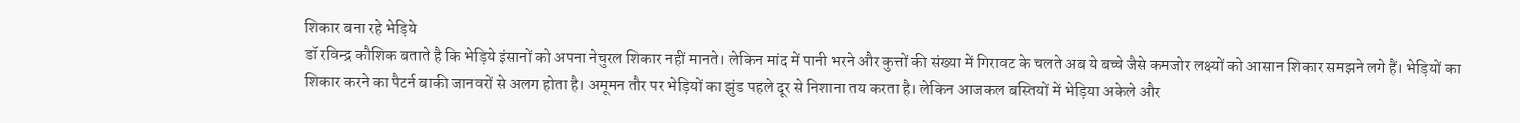शिकार बना रहे भेड़िये
डॉ रविन्द्र कौशिक बताते है कि भेड़िये इंसानों को अपना नेचुरल शिकार नहीं मानते। लेकिन मांद में पानी भरने और कुत्तों की संख्या में गिरावट के चलते अब ये बच्चे जैसे कमजोर लक्ष्यों को आसान शिकार समझने लगे हैं। भेड़ियों का शिकार करने का पैटर्न बाकी जानवरों से अलग होता है। अमूमन तौर पर भेड़ियों का झुंड पहले दूर से निशाना तय करता है। लेकिन आजकल बस्तियों में भेड़िया अकेले और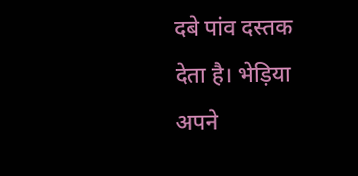दबे पांव दस्तक देता है। भेड़िया अपने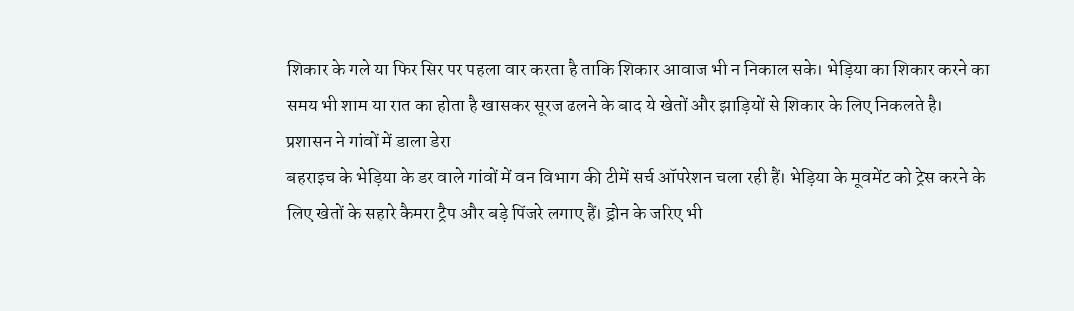शिकार के गले या फिर सिर पर पहला वार करता है ताकि शिकार आवाज भी न निकाल सके। भेड़िया का शिकार करने का समय भी शाम या रात का होता है खासकर सूरज ढलने के बाद ये खेतों और झाड़ियों से शिकार के लिए निकलते है।
प्रशासन ने गांवों में डाला डेरा
बहराइच के भेड़िया के डर वाले गांवों में वन विभाग की टीमें सर्च ऑपरेशन चला रही हैं। भेड़िया के मूवमेंट को ट्रेस करने के लिए खेतों के सहारे कैमरा ट्रैप और बड़े पिंजरे लगाए हैं। ड्रोन के जरिए भी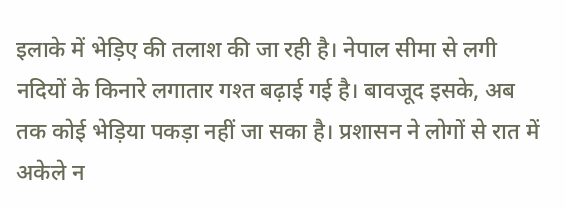इलाके में भेड़िए की तलाश की जा रही है। नेपाल सीमा से लगी नदियों के किनारे लगातार गश्त बढ़ाई गई है। बावजूद इसके, अब तक कोई भेड़िया पकड़ा नहीं जा सका है। प्रशासन ने लोगों से रात में अकेले न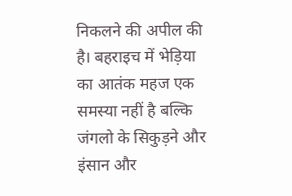निकलने की अपील की है। बहराइच में भेड़िया का आतंक महज एक समस्या नहीं है बल्कि जंगलो के सिकुड़ने और इंसान और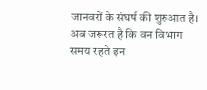जानवरों के संघर्ष की शुरुआत है। अब जरूरत है कि वन विभाग समय रहते इन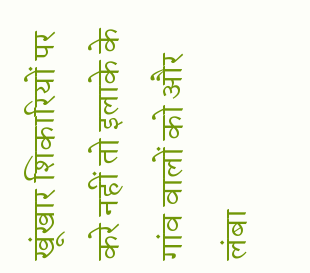खूंखार शिकारियों पर करे नहीं तो इलाके के गांव वालों को और लंबा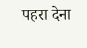पहरा देना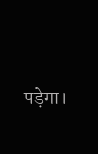पड़ेगा।